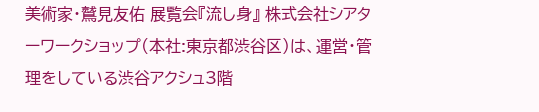美術家・鷲見友佑 展覧会『流し身』 株式会社シアターワークショップ(本社:東京都渋谷区)は、運営・管理をしている渋谷アクシュ3階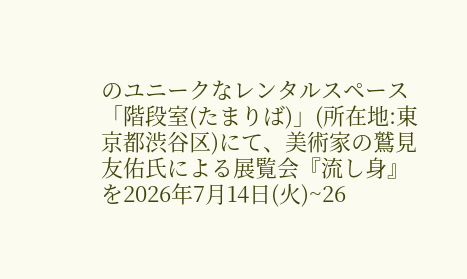のユニークなレンタルスペース「階段室(たまりば)」(所在地:東京都渋谷区)にて、美術家の鷲見友佑氏による展覧会『流し身』を2026年7月14日(火)~26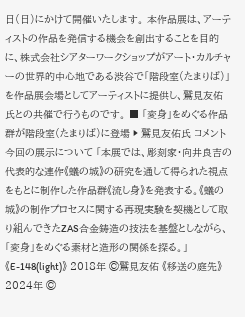日(日)にかけて開催いたします。 本作品展は、アーティストの作品を発信する機会を創出することを目的に、株式会社シアターワークショップがアート・カルチャーの世界的中心地である渋谷で「階段室(たまりば)」を作品展会場としてアーティストに提供し、鷲見友佑氏との共催で行うものです。 ■ 「変身」をめぐる作品群が階段室(たまりば)に登場 ▶ 鷲見友佑氏 コメント 今回の展示について 「本展では、彫刻家・向井良吉の代表的な連作《蟻の城》の研究を通して得られた視点をもとに制作した作品群《流し身》を発表する。《蟻の城》の制作プロセスに関する再現実験を契機として取り組んできたZAS合金鋳造の技法を基盤としながら、「変身」をめぐる素材と造形の関係を探る。」 《E-148(light)》 2018年 ©鷲見友佑 《移送の庭先》 2024年 ©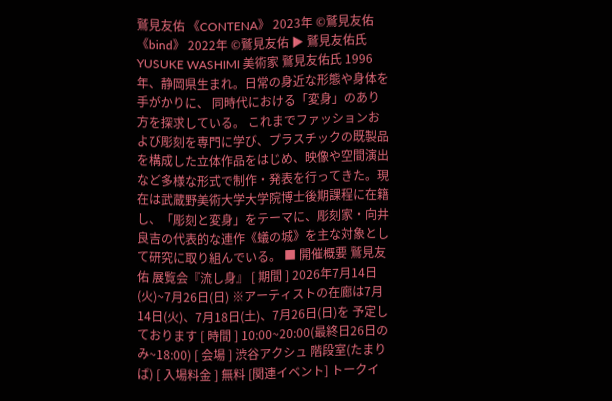鷲見友佑 《CONTENA》 2023年 ©鷲見友佑 《bind》 2022年 ©鷲見友佑 ▶ 鷲見友佑氏 YUSUKE WASHIMI 美術家 鷲見友佑氏 1996年、静岡県生まれ。日常の身近な形態や身体を手がかりに、 同時代における「変身」のあり方を探求している。 これまでファッションおよび彫刻を専門に学び、プラスチックの既製品を構成した立体作品をはじめ、映像や空間演出など多様な形式で制作・発表を行ってきた。現在は武蔵野美術大学大学院博士後期課程に在籍し、「彫刻と変身」をテーマに、彫刻家・向井良吉の代表的な連作《蟻の城》を主な対象として研究に取り組んでいる。 ■ 開催概要 鷲見友佑 展覧会『流し身』 [ 期間 ] 2026年7月14日(火)~7月26日(日) ※アーティストの在廊は7月14日(火)、7月18日(土)、7月26日(日)を 予定しております [ 時間 ] 10:00~20:00(最終日26日のみ~18:00) [ 会場 ] 渋谷アクシュ 階段室(たまりば) [ 入場料金 ] 無料 [関連イベント] トークイ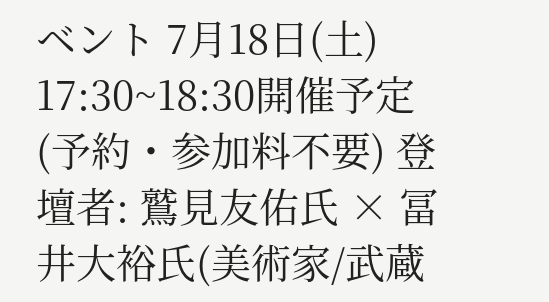ベント 7月18日(土) 17:30~18:30開催予定(予約・参加料不要) 登壇者: 鷲見友佑氏 × 冨井大裕氏(美術家/武蔵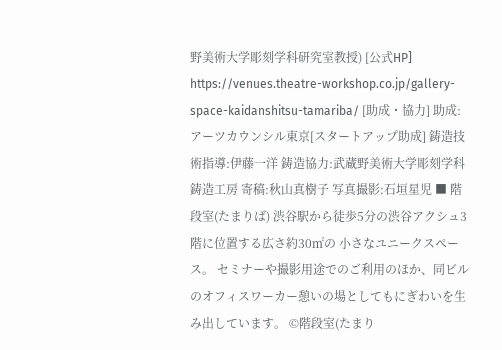野美術大学彫刻学科研究室教授) [公式HP] https://venues.theatre-workshop.co.jp/gallery-space-kaidanshitsu-tamariba/ [助成・協力] 助成:アーツカウンシル東京[スタートアップ助成] 鋳造技術指導:伊藤一洋 鋳造協力:武蔵野美術大学彫刻学科鋳造工房 寄稿:秋山真樹子 写真撮影:石垣星児 ■ 階段室(たまりば) 渋谷駅から徒歩5分の渋谷アクシュ3階に位置する広さ約30㎡の 小さなユニークスペース。 セミナーや撮影用途でのご利用のほか、同ビルのオフィスワーカー憩いの場としてもにぎわいを生み出しています。 ©階段室(たまり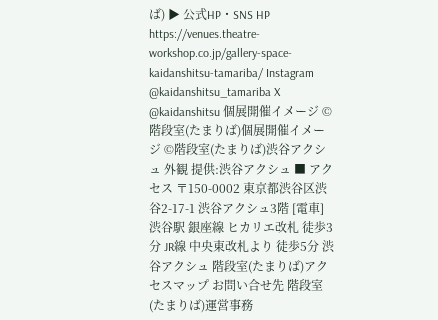ば) ▶ 公式HP・SNS HP https://venues.theatre-workshop.co.jp/gallery-space-kaidanshitsu-tamariba/ Instagram @kaidanshitsu_tamariba X @kaidanshitsu 個展開催イメージ ©階段室(たまりば)個展開催イメージ ©階段室(たまりば)渋谷アクシュ 外観 提供:渋谷アクシュ ■ アクセス 〒150-0002 東京都渋谷区渋谷2-17-1 渋谷アクシュ3階 [電車]渋谷駅 銀座線 ヒカリエ改札 徒歩3分 JR線 中央東改札より 徒歩5分 渋谷アクシュ 階段室(たまりば)アクセスマップ お問い合せ先 階段室(たまりば)運営事務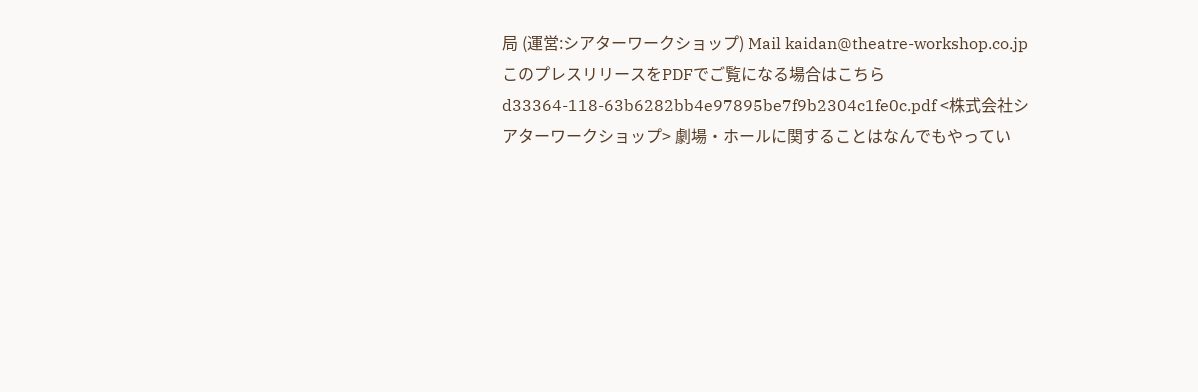局 (運営:シアターワークショップ) Mail kaidan@theatre-workshop.co.jp このプレスリリースをPDFでご覧になる場合はこちら d33364-118-63b6282bb4e97895be7f9b2304c1fe0c.pdf <株式会社シアターワークショップ> 劇場・ホールに関することはなんでもやってい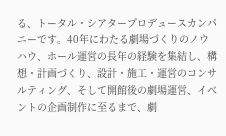る、トータル・シアタープロデュースカンパニーです。40年にわたる劇場づくりのノウハウ、ホール運営の長年の経験を集結し、構想・計画づくり、設計・施工・運営のコンサルティング、そして開館後の劇場運営、イベントの企画制作に至るまで、劇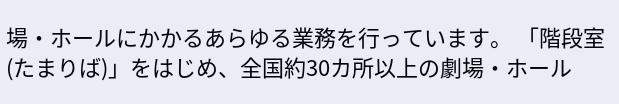場・ホールにかかるあらゆる業務を行っています。 「階段室(たまりば)」をはじめ、全国約30カ所以上の劇場・ホール